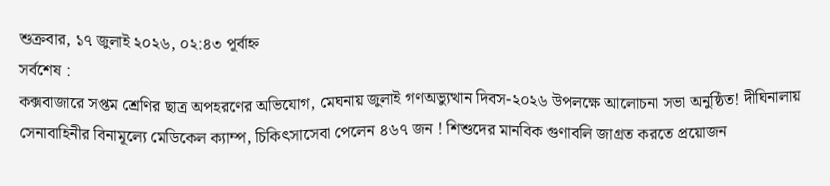শুক্রবার, ১৭ জুলাই ২০২৬, ০২:৪৩ পূর্বাহ্ন
সর্বশেষ :
কক্সবাজারে সপ্তম শ্রেণির ছাত্র অপহরণের অভিযোগ, মেঘনায় জুলাই গণঅভ্যুত্থান দিবস-২০২৬ উপলক্ষে আলোচনা সভা অনুষ্ঠিত! দীঘিনালায় সেনাবাহিনীর বিনামূল্যে মেডিকেল ক্যাম্প, চিকিৎসাসেবা পেলেন ৪৬৭ জন ! শিশুদের মানবিক গুণাবলি জাগ্রত করতে প্রয়োজন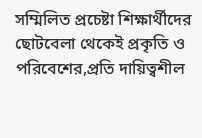সম্মিলিত প্রচেষ্টা শিক্ষার্থীদের ছোটবেলা থেকেই প্রকৃতি ও পরিবেশের,প্রতি দায়িত্বশীল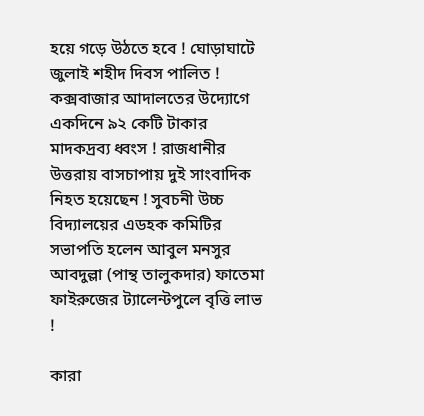হয়ে গড়ে উঠতে হবে ! ঘোড়াঘাটে জুলাই শহীদ দিবস পালিত ! কক্সবাজার আদালতের উদ্যোগে একদিনে ৯২ কেটি টাকার মাদকদ্রব্য ধ্বংস ! রাজধানীর উত্তরায় বাসচাপায় দুই সাংবাদিক নিহত হয়েছেন ! সুবচনী উচ্চ বিদ্যালয়ের এডহক কমিটির সভাপতি হলেন আবুল মনসুর আবদুল্লা (পান্থ তালুকদার) ফাতেমা ফাইরুজের ট্যালেন্টপুলে বৃত্তি লাভ !

কারা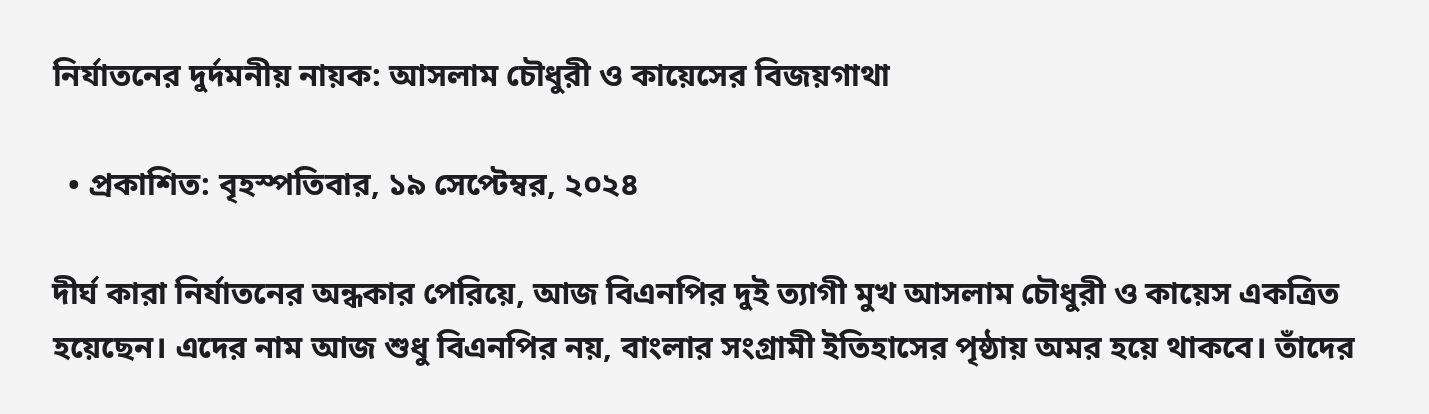নির্যাতনের দুর্দমনীয় নায়ক: আসলাম চৌধুরী ও কায়েসের বিজয়গাথা

  • প্রকাশিত: বৃহস্পতিবার, ১৯ সেপ্টেম্বর, ২০২৪

দীর্ঘ কারা নির্যাতনের অন্ধকার পেরিয়ে, আজ বিএনপির দুই ত্যাগী মুখ আসলাম চৌধুরী ও কায়েস একত্রিত হয়েছেন। এদের নাম আজ শুধু বিএনপির নয়, বাংলার সংগ্রামী ইতিহাসের পৃষ্ঠায় অমর হয়ে থাকবে। তাঁদের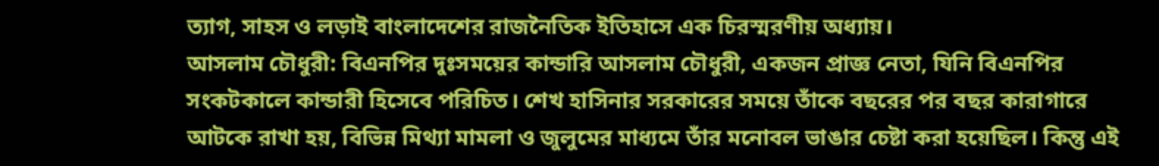ত্যাগ, সাহস ও লড়াই বাংলাদেশের রাজনৈতিক ইতিহাসে এক চিরস্মরণীয় অধ্যায়।
আসলাম চৌধুরী: বিএনপির দুঃসময়ের কান্ডারি আসলাম চৌধুরী, একজন প্রাজ্ঞ নেতা, যিনি বিএনপির সংকটকালে কান্ডারী হিসেবে পরিচিত। শেখ হাসিনার সরকারের সময়ে তাঁকে বছরের পর বছর কারাগারে আটকে রাখা হয়, বিভিন্ন মিথ্যা মামলা ও জুলুমের মাধ্যমে তাঁর মনোবল ভাঙার চেষ্টা করা হয়েছিল। কিন্তু এই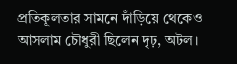প্রতিকূলতার সামনে দাঁড়িয়ে থেকেও আসলাম চৌধুরী ছিলেন দৃঢ়, অটল।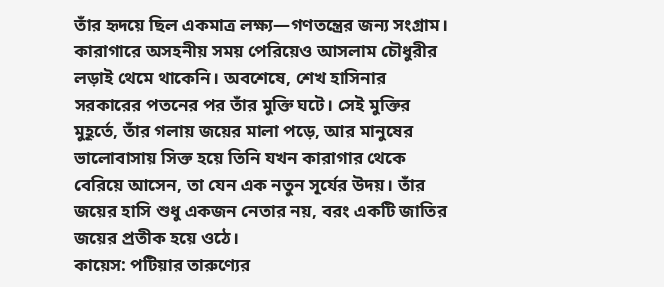তাঁর হৃদয়ে ছিল একমাত্র লক্ষ্য—গণতন্ত্রের জন্য সংগ্রাম। কারাগারে অসহনীয় সময় পেরিয়েও আসলাম চৌধুরীর লড়াই থেমে থাকেনি। অবশেষে, শেখ হাসিনার সরকারের পতনের পর তাঁর মুক্তি ঘটে। সেই মুক্তির মুহূর্তে, তাঁর গলায় জয়ের মালা পড়ে, আর মানুষের ভালোবাসায় সিক্ত হয়ে তিনি যখন কারাগার থেকে বেরিয়ে আসেন, তা যেন এক নতুন সূর্যের উদয়। তাঁর জয়ের হাসি শুধু একজন নেতার নয়, বরং একটি জাতির জয়ের প্রতীক হয়ে ওঠে।
কায়েস: পটিয়ার তারুণ্যের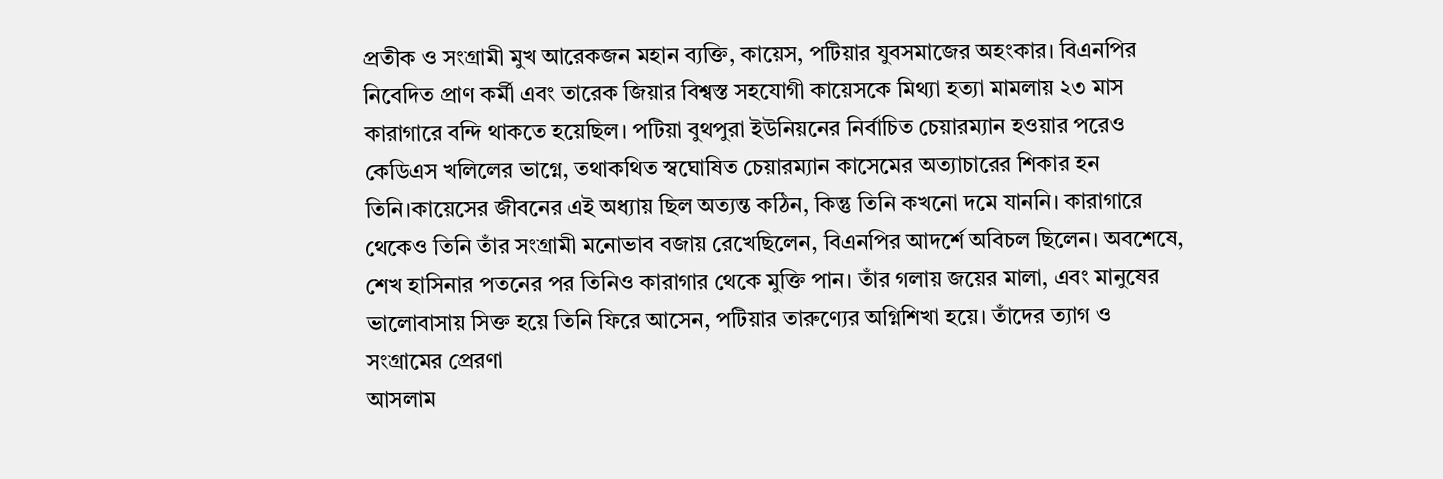প্রতীক ও সংগ্রামী মুখ আরেকজন মহান ব্যক্তি, কায়েস, পটিয়ার যুবসমাজের অহংকার। বিএনপির নিবেদিত প্রাণ কর্মী এবং তারেক জিয়ার বিশ্বস্ত সহযোগী কায়েসকে মিথ্যা হত্যা মামলায় ২৩ মাস কারাগারে বন্দি থাকতে হয়েছিল। পটিয়া বুথপুরা ইউনিয়নের নির্বাচিত চেয়ারম্যান হওয়ার পরেও কেডিএস খলিলের ভাগ্নে, তথাকথিত স্বঘোষিত চেয়ারম্যান কাসেমের অত্যাচারের শিকার হন তিনি।কায়েসের জীবনের এই অধ্যায় ছিল অত্যন্ত কঠিন, কিন্তু তিনি কখনো দমে যাননি। কারাগারে থেকেও তিনি তাঁর সংগ্রামী মনোভাব বজায় রেখেছিলেন, বিএনপির আদর্শে অবিচল ছিলেন। অবশেষে, শেখ হাসিনার পতনের পর তিনিও কারাগার থেকে মুক্তি পান। তাঁর গলায় জয়ের মালা, এবং মানুষের ভালোবাসায় সিক্ত হয়ে তিনি ফিরে আসেন, পটিয়ার তারুণ্যের অগ্নিশিখা হয়ে। তাঁদের ত্যাগ ও সংগ্রামের প্রেরণা
আসলাম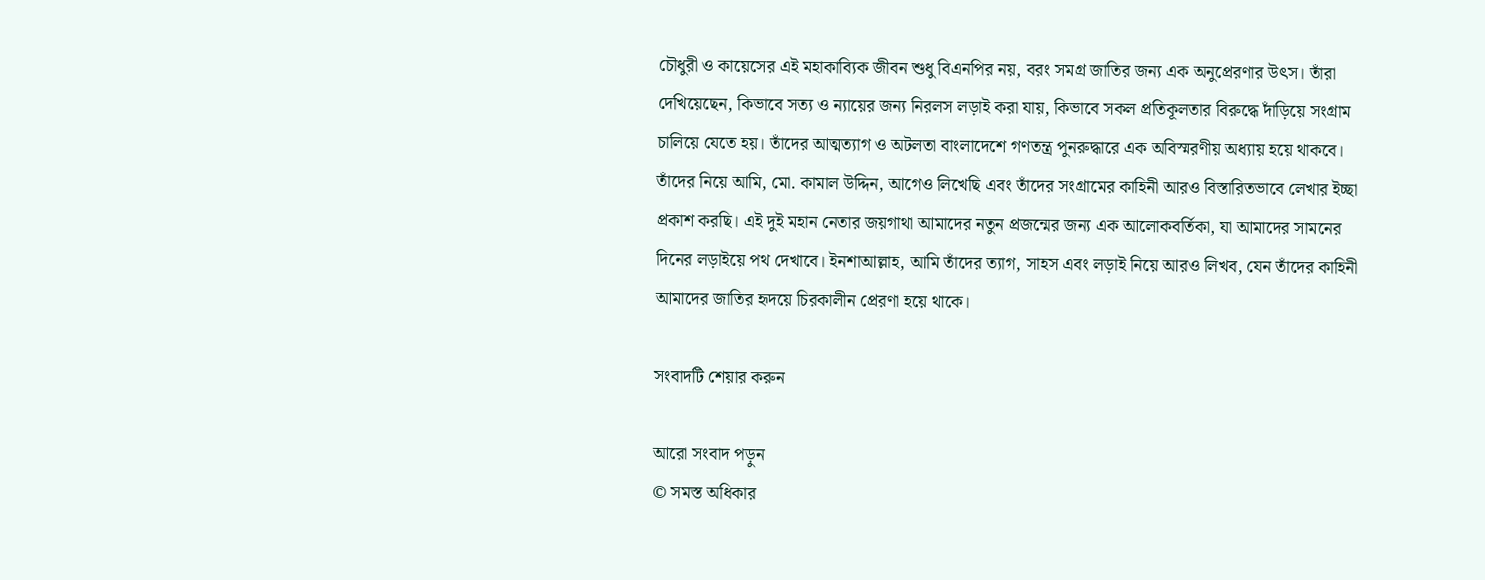চৌধুরী ও কায়েসের এই মহাকাব্যিক জীবন শুধু বিএনপির নয়, বরং সমগ্র জাতির জন্য এক অনুপ্রেরণার উৎস। তাঁরা দেখিয়েছেন, কিভাবে সত্য ও ন্যায়ের জন্য নিরলস লড়াই করা যায়, কিভাবে সকল প্রতিকূলতার বিরুদ্ধে দাঁড়িয়ে সংগ্রাম চালিয়ে যেতে হয়। তাঁদের আত্মত্যাগ ও অটলতা বাংলাদেশে গণতন্ত্র পুনরুদ্ধারে এক অবিস্মরণীয় অধ্যায় হয়ে থাকবে। তাঁদের নিয়ে আমি, মো. কামাল উদ্দিন, আগেও লিখেছি এবং তাঁদের সংগ্রামের কাহিনী আরও বিস্তারিতভাবে লেখার ইচ্ছা প্রকাশ করছি। এই দুই মহান নেতার জয়গাথা আমাদের নতুন প্রজন্মের জন্য এক আলোকবর্তিকা, যা আমাদের সামনের দিনের লড়াইয়ে পথ দেখাবে। ইনশাআল্লাহ, আমি তাঁদের ত্যাগ, সাহস এবং লড়াই নিয়ে আরও লিখব, যেন তাঁদের কাহিনী আমাদের জাতির হৃদয়ে চিরকালীন প্রেরণা হয়ে থাকে।

সংবাদটি শেয়ার করুন

আরো সংবাদ পড়ুন
© সমস্ত অধিকার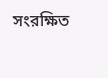সংরক্ষিত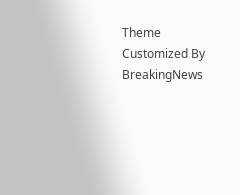Theme Customized By BreakingNews